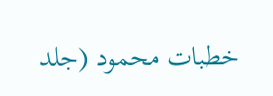خطبات محمود (جلد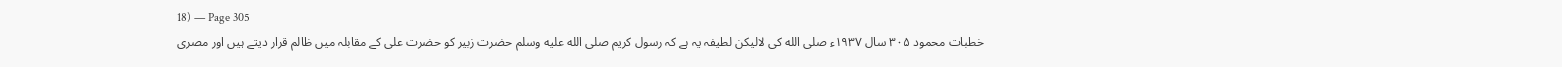18) — Page 305
خطبات محمود ۳۰۵ سال ۱۹۳۷ء صلى الله کی لالیکن لطیفہ یہ ہے کہ رسول کریم صلى الله عليه وسلم حضرت زبیر کو حضرت علی کے مقابلہ میں ظالم قرار دیتے ہیں اور مصری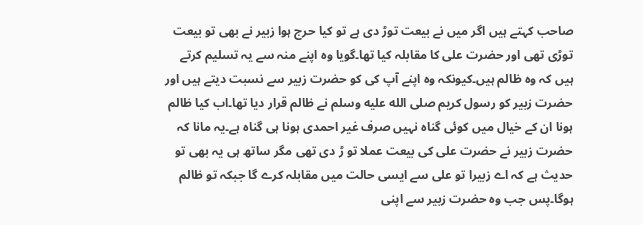صاحب کہتے ہیں اگر میں نے بیعت توڑ دی ہے تو کیا حرج ہوا زبیر نے بھی تو بیعت توڑی تھی اور حضرت علی کا مقابلہ کیا تھا۔گویا وہ اپنے منہ سے یہ تسلیم کرتے ہیں کہ وہ ظالم ہیں۔کیونکہ وہ اپنے آپ کی کو حضرت زبیر سے نسبت دیتے ہیں اور حضرت زبیر کو رسول کریم صلى الله عليه وسلم نے ظالم قرار دیا تھا۔اب کیا ظالم ہونا ان کے خیال میں کوئی گناہ نہیں صرف غیر احمدی ہونا ہی گناہ ہے۔یہ مانا کہ حضرت زبیر نے حضرت علی کی بیعت عملا تو ڑ دی تھی مگر ساتھ ہی یہ بھی تو حدیث ہے کہ اے زبیرا تو علی سے ایسی حالت میں مقابلہ کرے گا جبکہ تو ظالم ہوگا۔پس جب وہ حضرت زبیر سے اپنی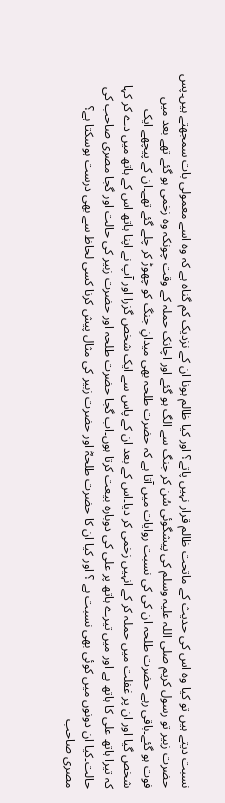نسبت دیتے ہیں تو کیا وہ اس کی حدیث کے ماتحت ظالم قرار نہیں پاتے؟ اور کیا ظالم ہونا ان کے نزدیک کم گناہ ہے کہ وہ اسے معمولی بات سمجھتے ہیں۔پس حضرت زبیر تو رسول کریم صلی اللہ علیہ وسلم کی پیشگوئی سُن کر جنگ سے الگ ہو گئے اور اچانک حملہ کے وقت چونکہ وہ زخمی ہو گئے تھے بعد میں فوت ہو گئے۔باقی رہے حضرت طلحہ ان کی کی نسبت روایات میں آتا ہے کہ حضرت طلحہ بھی میدانِ جنگ کو چھوڑ کر چلے گئے تھے۔ان کے پیچھے ایک شخص گیا اور ان پر غفلت میں حملہ کر کے انہیں زخمی کر دیا۔اس کے بعد ان کے پاس سے ایک شخص گزرا اور آپ نے اپنا ہاتھ اس کے ہاتھ میں دے کر کہا کہ تیرا ہاتھ علی کا ہاتھ ہے اور میں تیرے ہاتھ پر علی کی دوبارہ بیعت کرتا ہوں۔اب گجا حضرت طلحہ اور حضرت زبیر کی حالت اور گجا مصری صاحب کی حالت۔کیا ان دونوں میں کوئی بھی نسبت ہے ؟ اور کیا ان کا حضرت طلحہؓ اور حضرت زبیر کی مثال پیش کرنا کسی لحاظ سے بھی درست ہوسکتا ہے؟ مصری صاحب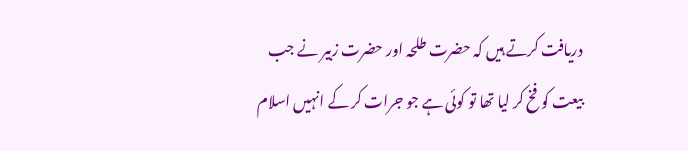دریافت کرتے ہیں کہ حضرت طلحہ اور حضرت زبیر نے جب بیعت کو فخ کر لیا تھا تو کوئی ہے جو جرات کر کے انہیں اسلام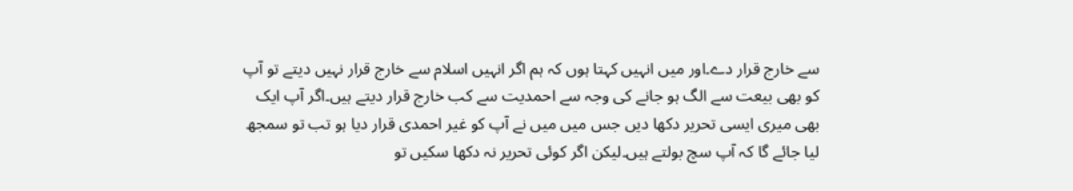سے خارج قرار دے۔اور میں انہیں کہتا ہوں کہ ہم اگر انہیں اسلام سے خارج قرار نہیں دیتے تو آپ کو بھی بیعت سے الگ ہو جانے کی وجہ سے احمدیت سے کب خارج قرار دیتے ہیں۔اگر آپ ایک بھی میری ایسی تحریر دکھا دیں جس میں میں نے آپ کو غیر احمدی قرار دیا ہو تب تو سمجھ لیا جائے گا کہ آپ سچ بولتے ہیں۔لیکن اگر کوئی تحریر نہ دکھا سکیں تو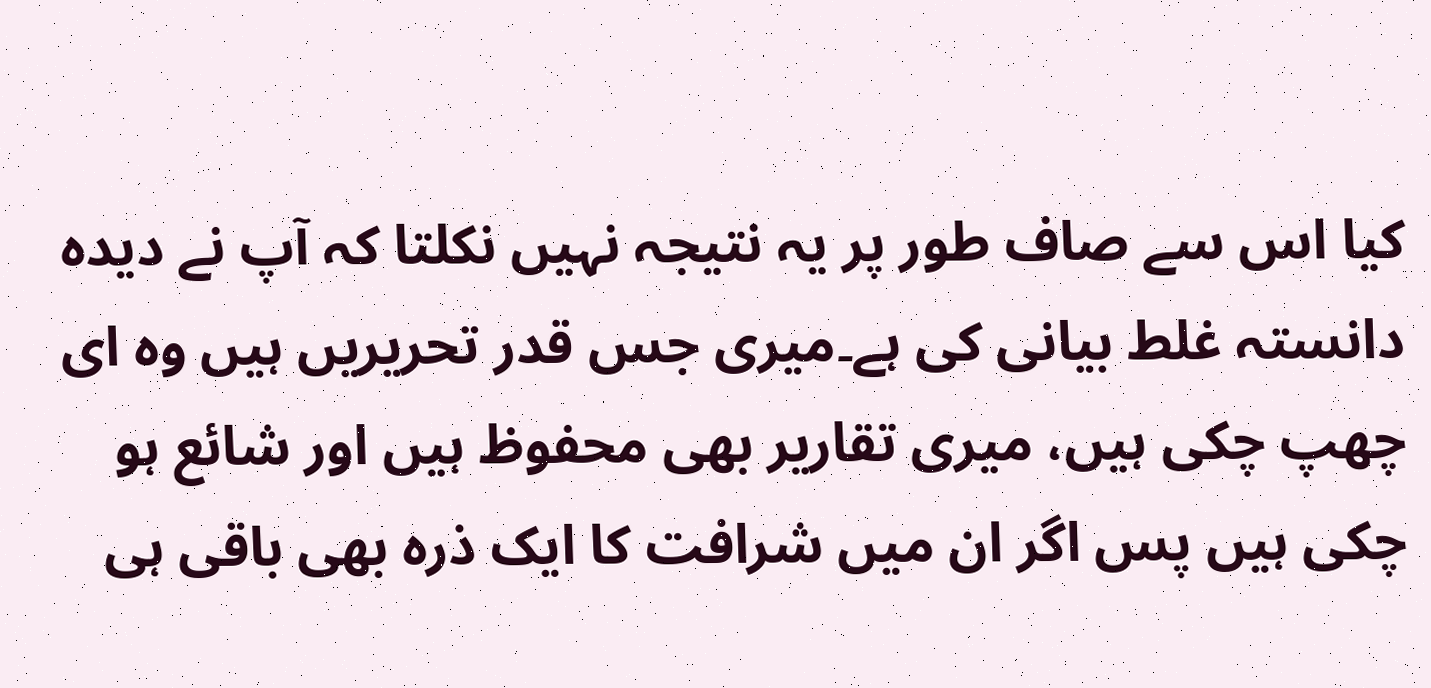کیا اس سے صاف طور پر یہ نتیجہ نہیں نکلتا کہ آپ نے دیدہ دانستہ غلط بیانی کی ہے۔میری جس قدر تحریریں ہیں وہ ای چھپ چکی ہیں، میری تقاریر بھی محفوظ ہیں اور شائع ہو چکی ہیں پس اگر ان میں شرافت کا ایک ذرہ بھی باقی ہی